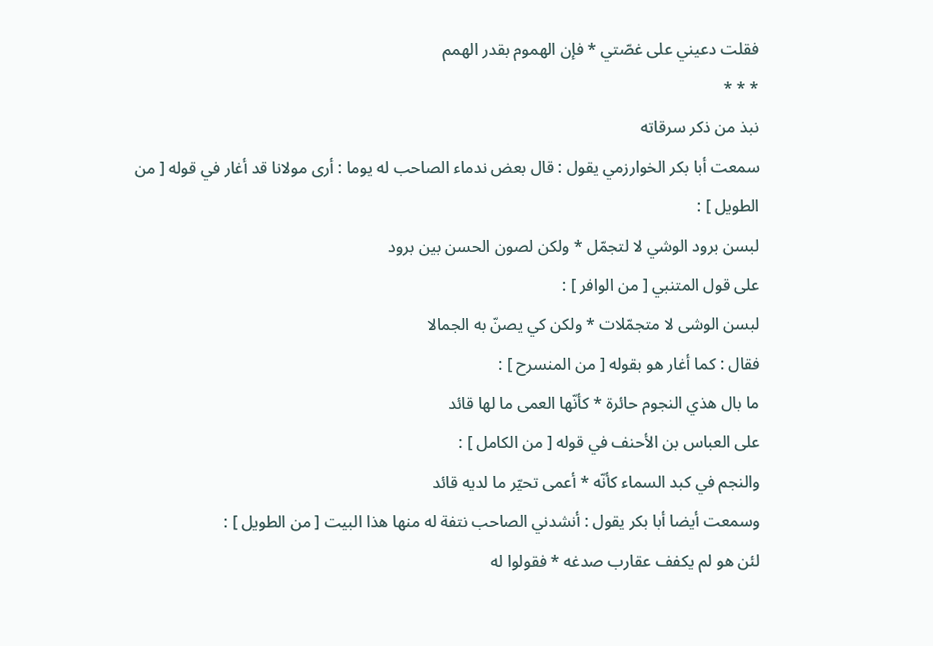فقلت دعيني على غصّتي * فإن الهموم بقدر الهمم
* * *
نبذ من ذكر سرقاته
سمعت أبا بكر الخوارزمي يقول : قال بعض ندماء الصاحب له يوما : أرى مولانا قد أغار في قوله [ من الطويل ] :
لبسن برود الوشي لا لتجمّل * ولكن لصون الحسن بين برود
على قول المتنبي [ من الوافر ] :
لبسن الوشى لا متجمّلات * ولكن كي يصنّ به الجمالا
فقال : كما أغار هو بقوله [ من المنسرح ] :
ما بال هذي النجوم حائرة * كأنّها العمى ما لها قائد
على العباس بن الأحنف في قوله [ من الكامل ] :
والنجم في كبد السماء كأنّه * أعمى تحيّر ما لديه قائد
وسمعت أيضا أبا بكر يقول : أنشدني الصاحب نتفة له منها هذا البيت [ من الطويل ] :
لئن هو لم يكفف عقارب صدغه * فقولوا له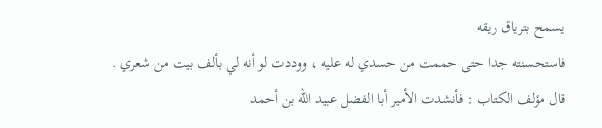يسمح بترياق ريقه
فاستحسنته جدا حتى حممت من حسدي له عليه ، ووددت لو أنه لي بألف بيت من شعري .
قال مؤلف الكتاب : فأنشدت الأمير أبا الفضل عبيد اللّه بن أحمد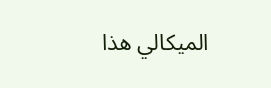الميكالي هذا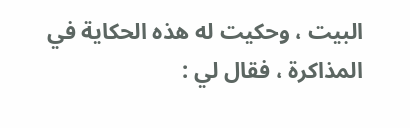البيت ، وحكيت له هذه الحكاية في المذاكرة ، فقال لي :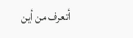أتعرف من أين